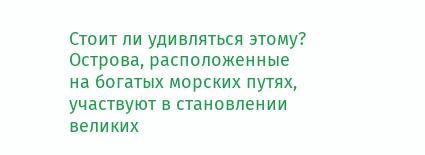Стоит ли удивляться этому? Острова, расположенные на богатых морских путях, участвуют в становлении великих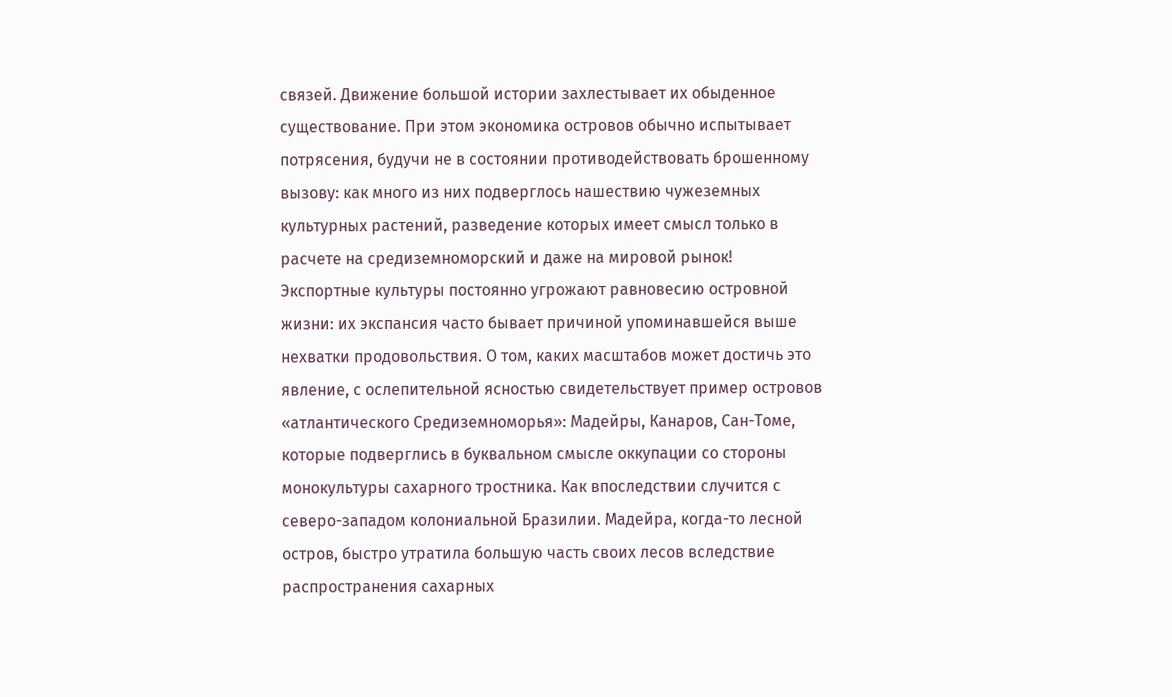связей. Движение большой истории захлестывает их обыденное существование. При этом экономика островов обычно испытывает потрясения, будучи не в состоянии противодействовать брошенному вызову: как много из них подверглось нашествию чужеземных культурных растений, разведение которых имеет смысл только в расчете на средиземноморский и даже на мировой рынок! Экспортные культуры постоянно угрожают равновесию островной жизни: их экспансия часто бывает причиной упоминавшейся выше нехватки продовольствия. О том, каких масштабов может достичь это явление, с ослепительной ясностью свидетельствует пример островов «атлантического Средиземноморья»: Мадейры, Канаров, Сан-Томе, которые подверглись в буквальном смысле оккупации со стороны монокультуры сахарного тростника. Как впоследствии случится с северо-западом колониальной Бразилии. Мадейра, когда-то лесной остров, быстро утратила большую часть своих лесов вследствие распространения сахарных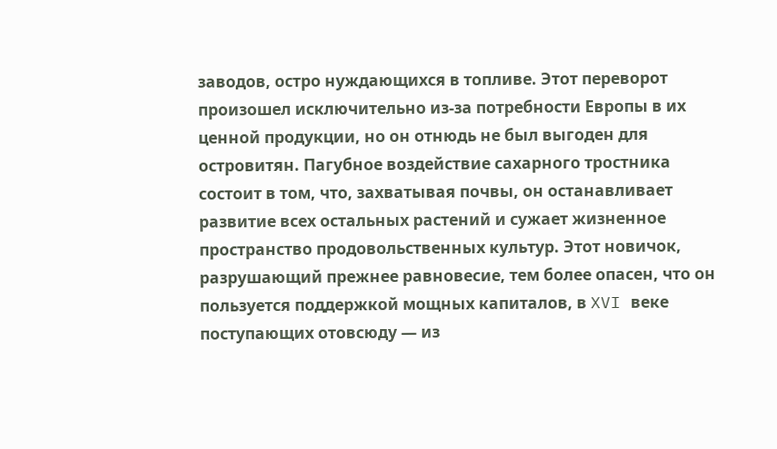заводов, остро нуждающихся в топливе. Этот переворот произошел исключительно из-за потребности Европы в их ценной продукции, но он отнюдь не был выгоден для островитян. Пагубное воздействие сахарного тростника состоит в том, что, захватывая почвы, он останавливает развитие всех остальных растений и сужает жизненное пространство продовольственных культур. Этот новичок, разрушающий прежнее равновесие, тем более опасен, что он пользуется поддержкой мощных капиталов, в XVI веке поступающих отовсюду — из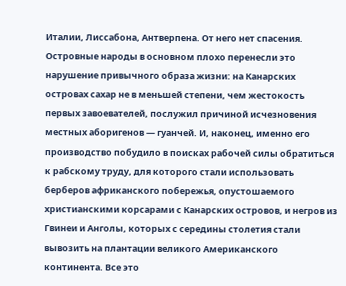Италии, Лиссабона, Антверпена. От него нет спасения. Островные народы в основном плохо перенесли это нарушение привычного образа жизни: на Канарских островах сахар не в меньшей степени, чем жестокость первых завоевателей, послужил причиной исчезновения местных аборигенов — гуанчей. И, наконец, именно его производство побудило в поисках рабочей силы обратиться к рабскому труду, для которого стали использовать берберов африканского побережья, опустошаемого христианскими корсарами с Канарских островов, и негров из Гвинеи и Анголы, которых с середины столетия стали вывозить на плантации великого Американского континента. Все это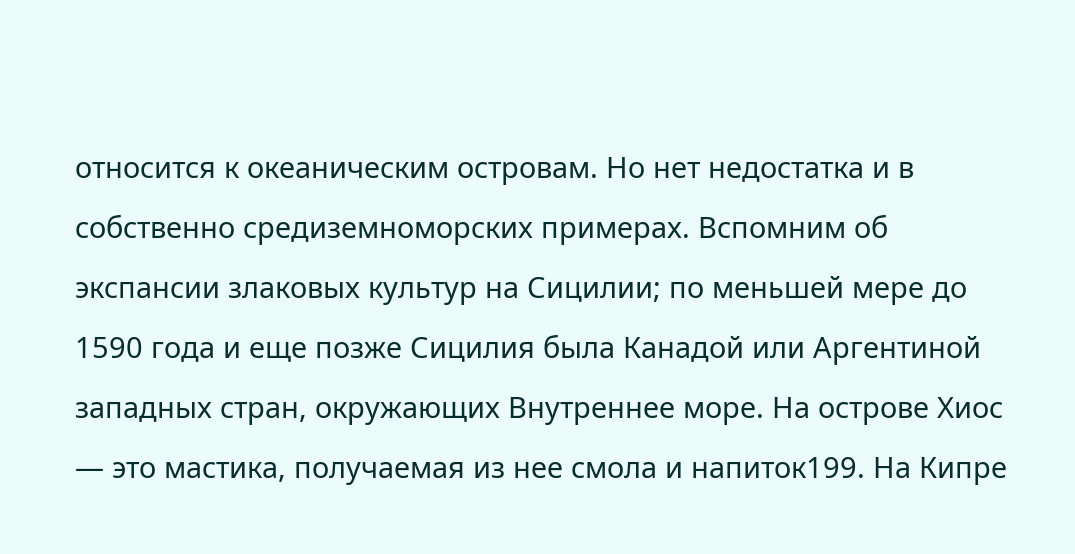относится к океаническим островам. Но нет недостатка и в собственно средиземноморских примерах. Вспомним об экспансии злаковых культур на Сицилии; по меньшей мере до 1590 года и еще позже Сицилия была Канадой или Аргентиной западных стран, окружающих Внутреннее море. На острове Хиос — это мастика, получаемая из нее смола и напиток199. На Кипре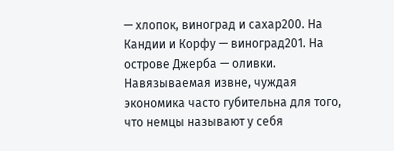— хлопок, виноград и сахар200. На Кандии и Корфу — виноград201. На острове Джерба — оливки. Навязываемая извне, чуждая экономика часто губительна для того, что немцы называют у себя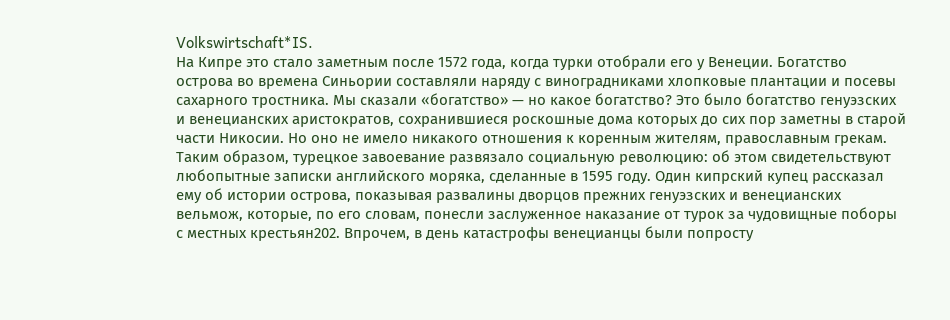Volkswirtschaft*IS.
На Кипре это стало заметным после 1572 года, когда турки отобрали его у Венеции. Богатство острова во времена Синьории составляли наряду с виноградниками хлопковые плантации и посевы сахарного тростника. Мы сказали «богатство» — но какое богатство? Это было богатство генуэзских и венецианских аристократов, сохранившиеся роскошные дома которых до сих пор заметны в старой части Никосии. Но оно не имело никакого отношения к коренным жителям, православным грекам. Таким образом, турецкое завоевание развязало социальную революцию: об этом свидетельствуют любопытные записки английского моряка, сделанные в 1595 году. Один кипрский купец рассказал ему об истории острова, показывая развалины дворцов прежних генуэзских и венецианских вельмож, которые, по его словам, понесли заслуженное наказание от турок за чудовищные поборы с местных крестьян202. Впрочем, в день катастрофы венецианцы были попросту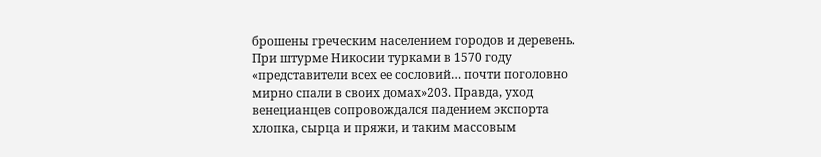брошены греческим населением городов и деревень. При штурме Никосии турками в 1570 году «представители всех ее сословий… почти поголовно мирно спали в своих домах»203. Правда, уход венецианцев сопровождался падением экспорта хлопка, сырца и пряжи, и таким массовым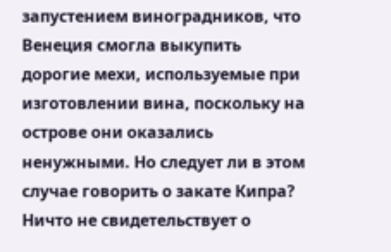запустением виноградников, что Венеция смогла выкупить дорогие мехи, используемые при изготовлении вина, поскольку на острове они оказались ненужными. Но следует ли в этом случае говорить о закате Кипра? Ничто не свидетельствует о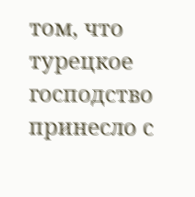том, что турецкое господство принесло с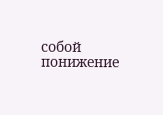собой понижение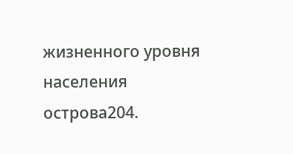жизненного уровня населения острова204.